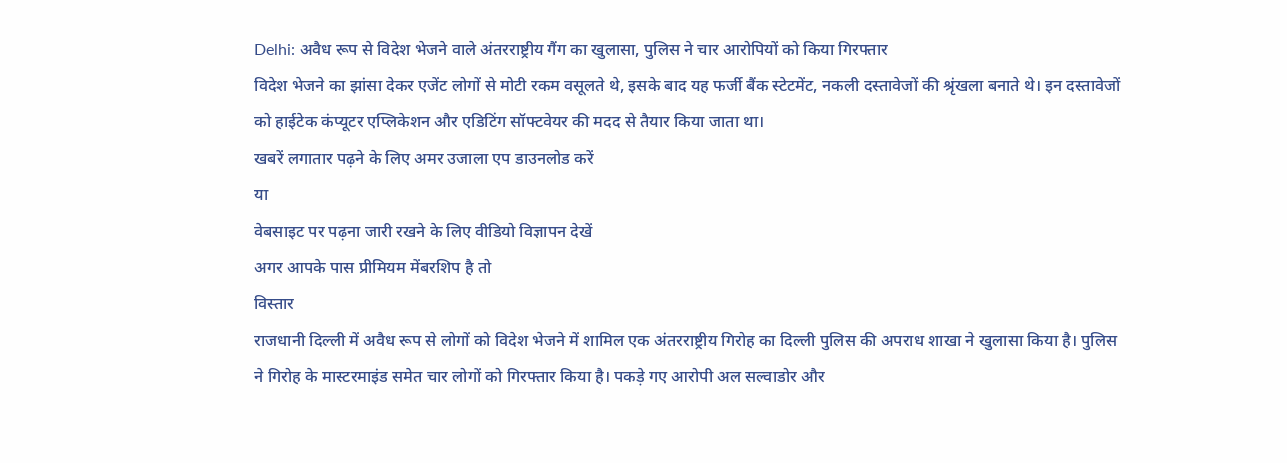Delhi: अवैध रूप से विदेश भेजने वाले अंतरराष्ट्रीय गैंग का खुलासा, पुलिस ने चार आरोपियों को किया गिरफ्तार
विदेश भेजने का झांसा देकर एजेंट लोगों से मोटी रकम वसूलते थे, इसके बाद यह फर्जी बैंक स्टेटमेंट, नकली दस्तावेजों की श्रृंखला बनाते थे। इन दस्तावेजों को हाईटेक कंप्यूटर एप्लिकेशन और एडिटिंग सॉफ्टवेयर की मदद से तैयार किया जाता था।
खबरें लगातार पढ़ने के लिए अमर उजाला एप डाउनलोड करें
या
वेबसाइट पर पढ़ना जारी रखने के लिए वीडियो विज्ञापन देखें
अगर आपके पास प्रीमियम मेंबरशिप है तो
विस्तार
राजधानी दिल्ली में अवैध रूप से लोगों को विदेश भेजने में शामिल एक अंतरराष्ट्रीय गिरोह का दिल्ली पुलिस की अपराध शाखा ने खुलासा किया है। पुलिस ने गिरोह के मास्टरमाइंड समेत चार लोगों को गिरफ्तार किया है। पकड़े गए आरोपी अल सल्वाडोर और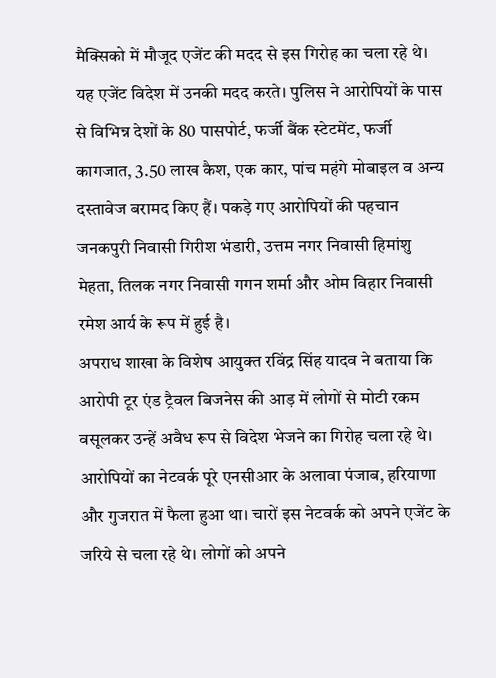मैक्सिको में मौजूद एजेंट की मदद से इस गिरोह का चला रहे थे। यह एजेंट विदेश में उनकी मदद करते। पुलिस ने आरोपियों के पास से विभिन्न देशों के 80 पासपोर्ट, फर्जी बैंक स्टेटमेंट, फर्जी कागजात, 3.50 लाख कैश, एक कार, पांच महंगे मोबाइल व अन्य दस्तावेज बरामद किए हैं। पकड़े गए आरोपियों की पहचान जनकपुरी निवासी गिरीश भंडारी, उत्तम नगर निवासी हिमांशु मेहता, तिलक नगर निवासी गगन शर्मा और ओम विहार निवासी रमेश आर्य के रूप में हुई है।
अपराध शाखा के विशेष आयुक्त रविंद्र सिंह यादव ने बताया कि आरोपी टूर एंड ट्रैवल बिजनेस की आड़ में लोगों से मोटी रकम वसूलकर उन्हें अवैध रूप से विदेश भेजने का गिरोह चला रहे थे। आरोपियों का नेटवर्क पूरे एनसीआर के अलावा पंजाब, हरियाणा और गुजरात में फैला हुआ था। चारों इस नेटवर्क को अपने एजेंट के जरिये से चला रहे थे। लोगों को अपने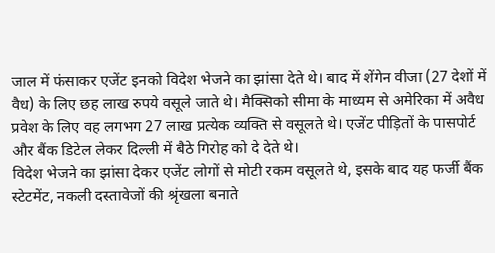जाल में फंसाकर एजेंट इनको विदेश भेजने का झांसा देते थे। बाद में शेंगेन वीजा (27 देशों में वैध) के लिए छह लाख रुपये वसूले जाते थे। मैक्सिको सीमा के माध्यम से अमेरिका में अवैध प्रवेश के लिए वह लगभग 27 लाख प्रत्येक व्यक्ति से वसूलते थे। एजेंट पीड़ितों के पासपोर्ट और बैंक डिटेल लेकर दिल्ली में बैठे गिरोह को दे देते थे।
विदेश भेजने का झांसा देकर एजेंट लोगों से मोटी रकम वसूलते थे, इसके बाद यह फर्जी बैंक स्टेटमेंट, नकली दस्तावेजों की श्रृंखला बनाते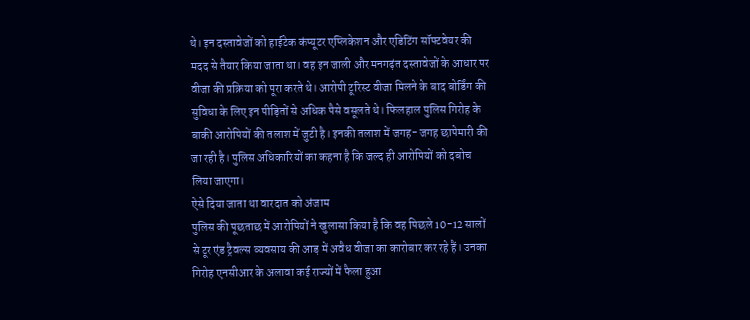थे। इन दस्तावेजों को हाईटेक कंप्यूटर एप्लिकेशन और एडिटिंग सॉफ्टवेयर की मदद से तैयार किया जाता था। वह इन जाली और मनगढ़ंत दस्तावेजों के आधार पर वीजा की प्रक्रिया को पूरा करते थे। आरोपी टूरिस्ट वीजा मिलने के बाद बोर्डिंग की सुविधा के लिए इन पीड़ितों से अधिक पैसे वसूलते थे। फिलहाल पुलिस गिरोह के बाकी आरोपियों की तलाश में जुटी है। इनकी तलाश में जगह- जगह छापेमारी की जा रही है। पुलिस अधिकारियों का कहना है कि जल्द ही आरोपियों को दबोच लिया जाएगा।
ऐसे दिया जाता था वारदात को अंजाम
पुलिस की पूछताछ में आरोपियों ने खुलासा किया है कि वह पिछले 10-12 सालों से टूर एंड ट्रैवल्स व्यवसाय की आड़ में अवैध वीजा का कारोबार कर रहे हैं। उनका गिरोह एनसीआर के अलावा कई राज्यों में फैला हुआ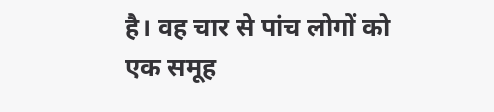है। वह चार से पांच लोगों को एक समूह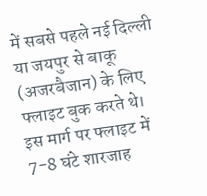में सबसे पहले नई दिल्ली या जयपुर से बाकू (अजरबैजान) के लिए फ्लाइट बुक करते थे। इस मार्ग पर फ्लाइट में 7-8 घंटे शारजाह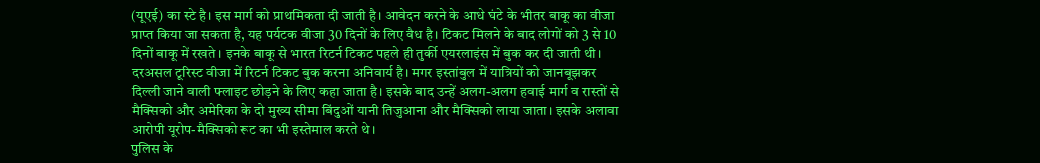(यूएई) का स्टे है। इस मार्ग को प्राथमिकता दी जाती है। आवेदन करने के आधे घंटे के भीतर बाकू का वीजा प्राप्त किया जा सकता है, यह पर्यटक वीजा 30 दिनों के लिए वैध है। टिकट मिलने के बाद लोगों को 3 से 10 दिनों बाकू में रखते। इनके बाकू से भारत रिटर्न टिकट पहले ही तुर्की एयरलाइंस में बुक कर दी जाती थी। दरअसल टूरिस्ट वीजा में रिटर्न टिकट बुक करना अनिवार्य है। मगर इस्तांबुल में यात्रियों को जानबूझकर दिल्ली जाने वाली फ्लाइट छोड़ने के लिए कहा जाता है। इसके बाद उन्हें अलग-अलग हवाई मार्ग व रास्तों से मैक्सिको और अमेरिका के दो मुख्य सीमा बिंदुओं यानी तिजुआना और मैक्सिको लाया जाता। इसके अलावा आरोपी यूरोप-मैक्सिको रूट का भी इस्तेमाल करते थे।
पुलिस के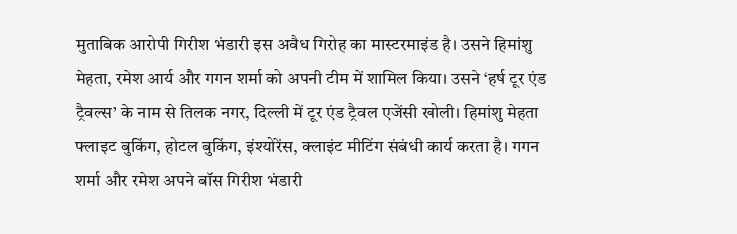मुताबिक आरोपी गिरीश भंडारी इस अवैध गिरोह का मास्टरमाइंड है। उसने हिमांशु मेहता, रमेश आर्य और गगन शर्मा को अपनी टीम में शामिल किया। उसने ‘हर्ष टूर एंड ट्रैवल्स’ के नाम से तिलक नगर, दिल्ली में टूर एंड ट्रैवल एजेंसी खोली। हिमांशु मेहता फ्लाइट बुकिंग, होटल बुकिंग, इंश्योरेंस, क्लाइंट मीटिंग संबंधी कार्य करता है। गगन शर्मा और रमेश अपने बॉस गिरीश भंडारी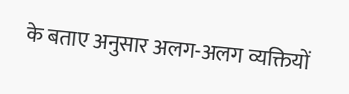के बताए अनुसार अलग-अलग व्यक्तियों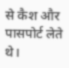से कैश और पासपोर्ट लेते थे।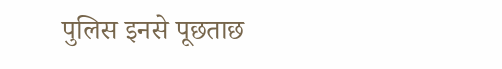पुलिस इनसे पूछताछ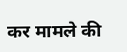कर मामले की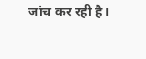जांच कर रही है।